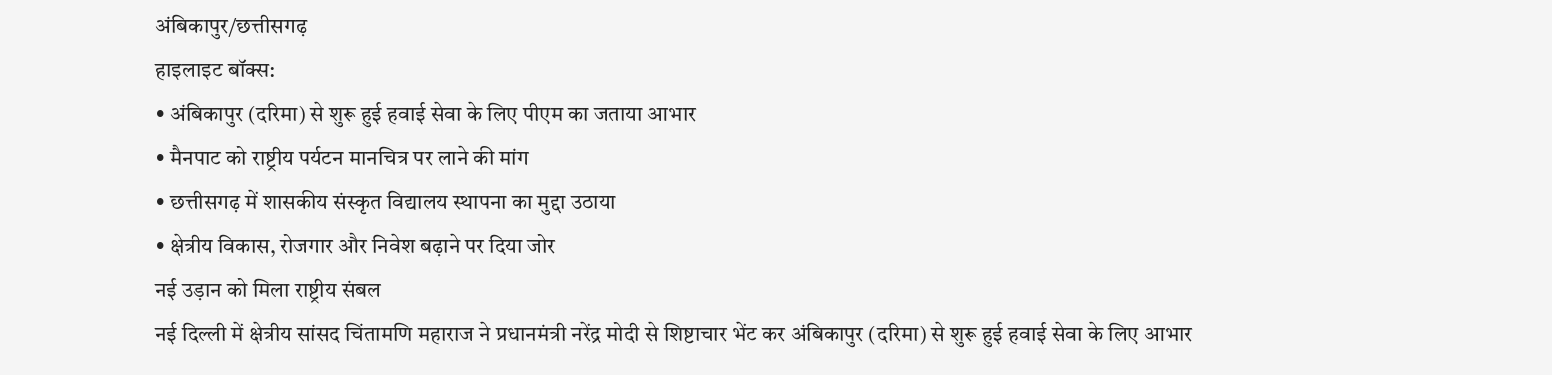अंबिकापुर/छत्तीसगढ़
हाइलाइट बॉक्स:
• अंबिकापुर (दरिमा) से शुरू हुई हवाई सेवा के लिए पीएम का जताया आभार
• मैनपाट को राष्ट्रीय पर्यटन मानचित्र पर लाने की मांग
• छत्तीसगढ़ में शासकीय संस्कृत विद्यालय स्थापना का मुद्दा उठाया
• क्षेत्रीय विकास, रोजगार और निवेश बढ़ाने पर दिया जोर
नई उड़ान को मिला राष्ट्रीय संबल
नई दिल्ली में क्षेत्रीय सांसद चिंतामणि महाराज ने प्रधानमंत्री नरेंद्र मोदी से शिष्टाचार भेंट कर अंबिकापुर (दरिमा) से शुरू हुई हवाई सेवा के लिए आभार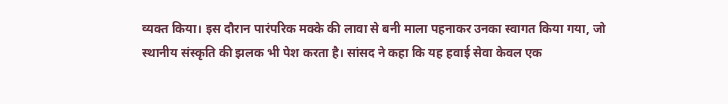व्यक्त किया। इस दौरान पारंपरिक मक्के की लावा से बनी माला पहनाकर उनका स्वागत किया गया, जो स्थानीय संस्कृति की झलक भी पेश करता है। सांसद ने कहा कि यह हवाई सेवा केवल एक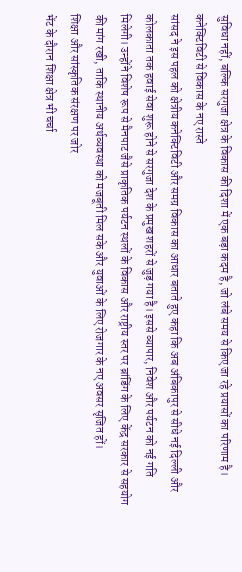सुविधा नहीं, बल्कि सरगुजा क्षेत्र के विकास की दिशा में एक बड़ा कदम है, जो लंबे समय से किए जा रहे प्रयासों का परिणाम है।
कनेक्टिविटी से विकास के नए रास्ते
सांसद ने इस पहल को क्षेत्रीय कनेक्टिविटी और समग्र विकास का आधार बताते हुए कहा कि अब अंबिकापुर से सीधे नई दिल्ली और कोलकाता तक हवाई सेवा शुरू होने से सरगुजा देश के प्रमुख शहरों से जुड़ गया है। इससे व्यापार, निवेश और पर्यटन को नई गति मिलेगी। उन्होंने विशेष रूप से मैनपाट जैसे प्राकृतिक पर्यटन स्थलों के विकास और राष्ट्रीय स्तर पर ब्रांडिंग के लिए केंद्र सरकार से सहयोग की मांग रखी, ताकि स्थानीय अर्थव्यवस्था को मजबूती मिल सके और युवाओं के लिए रोजगार के नए अवसर सृजित हों।
शिक्षा और सांस्कृतिक संरक्षण पर जोर
भेंट के दौरान शिक्षा क्षेत्र भी चर्चा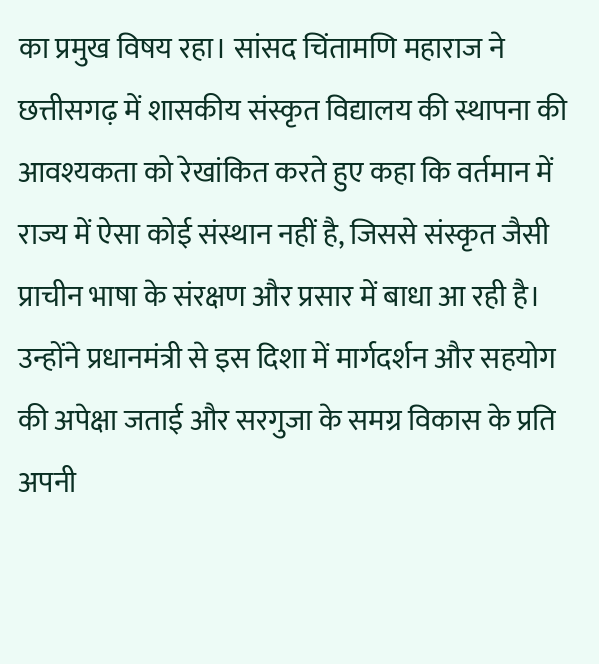का प्रमुख विषय रहा। सांसद चिंतामणि महाराज ने छत्तीसगढ़ में शासकीय संस्कृत विद्यालय की स्थापना की आवश्यकता को रेखांकित करते हुए कहा कि वर्तमान में राज्य में ऐसा कोई संस्थान नहीं है, जिससे संस्कृत जैसी प्राचीन भाषा के संरक्षण और प्रसार में बाधा आ रही है। उन्होंने प्रधानमंत्री से इस दिशा में मार्गदर्शन और सहयोग की अपेक्षा जताई और सरगुजा के समग्र विकास के प्रति अपनी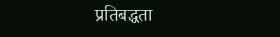प्रतिबद्धता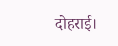दोहराई।